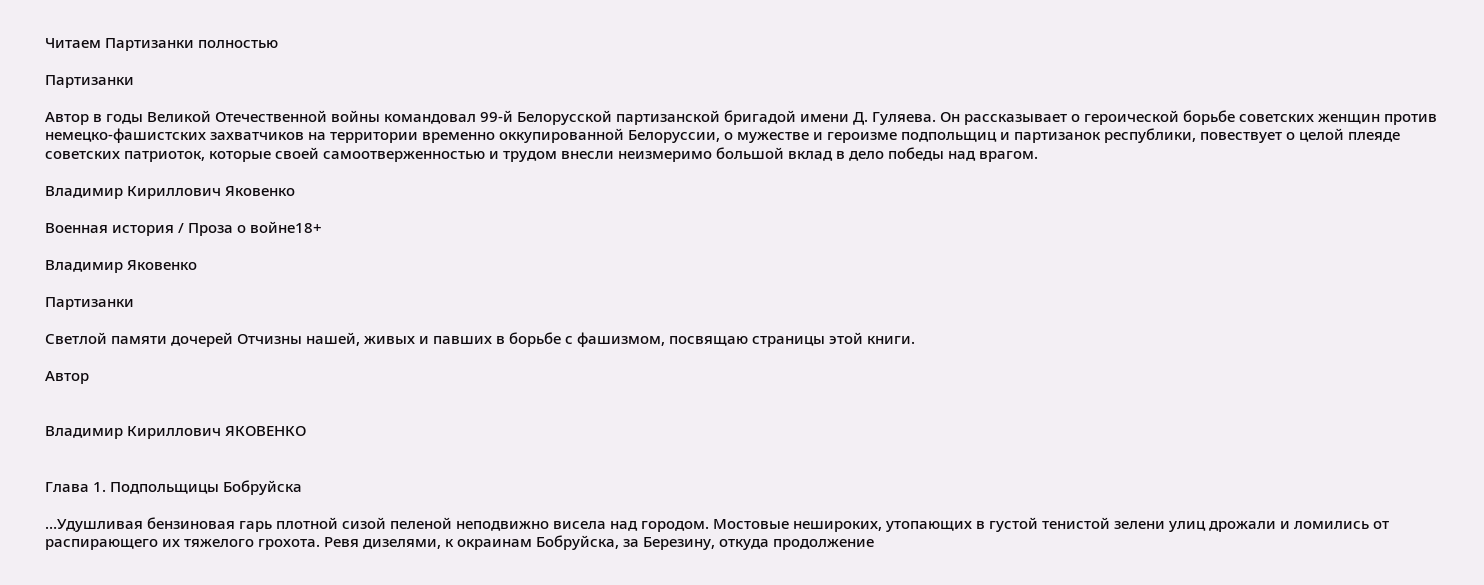Читаем Партизанки полностью

Партизанки

Автор в годы Великой Отечественной войны командовал 99-й Белорусской партизанской бригадой имени Д. Гуляева. Он рассказывает о героической борьбе советских женщин против немецко-фашистских захватчиков на территории временно оккупированной Белоруссии, о мужестве и героизме подпольщиц и партизанок республики, повествует о целой плеяде советских патриоток, которые своей самоотверженностью и трудом внесли неизмеримо большой вклад в дело победы над врагом.

Владимир Кириллович Яковенко

Военная история / Проза о войне18+

Владимир Яковенко

Партизанки

Светлой памяти дочерей Отчизны нашей, живых и павших в борьбе с фашизмом, посвящаю страницы этой книги.

Автор


Владимир Кириллович ЯКОВЕНКО


Глава 1. Подпольщицы Бобруйска

…Удушливая бензиновая гарь плотной сизой пеленой неподвижно висела над городом. Мостовые нешироких, утопающих в густой тенистой зелени улиц дрожали и ломились от распирающего их тяжелого грохота. Ревя дизелями, к окраинам Бобруйска, за Березину, откуда продолжение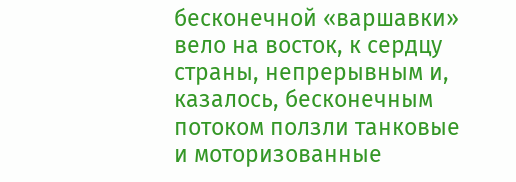бесконечной «варшавки» вело на восток, к сердцу страны, непрерывным и, казалось, бесконечным потоком ползли танковые и моторизованные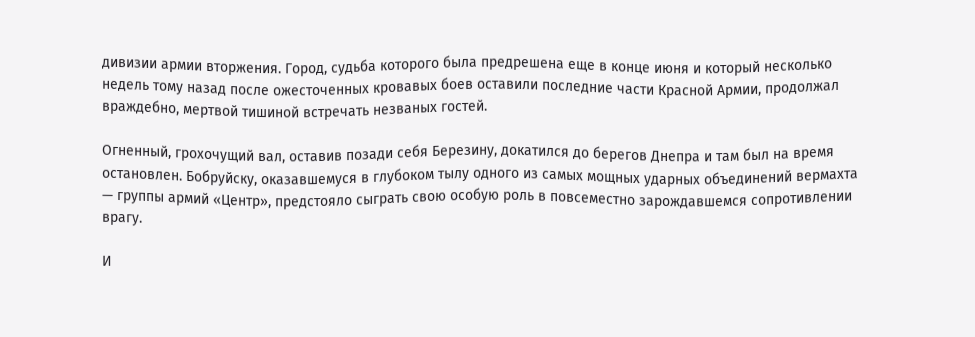дивизии армии вторжения. Город, судьба которого была предрешена еще в конце июня и который несколько недель тому назад после ожесточенных кровавых боев оставили последние части Красной Армии, продолжал враждебно, мертвой тишиной встречать незваных гостей.

Огненный, грохочущий вал, оставив позади себя Березину, докатился до берегов Днепра и там был на время остановлен. Бобруйску, оказавшемуся в глубоком тылу одного из самых мощных ударных объединений вермахта — группы армий «Центр», предстояло сыграть свою особую роль в повсеместно зарождавшемся сопротивлении врагу.

И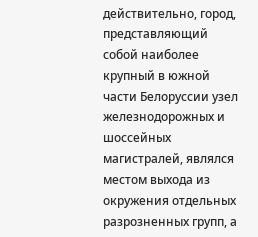действительно, город, представляющий собой наиболее крупный в южной части Белоруссии узел железнодорожных и шоссейных магистралей, являлся местом выхода из окружения отдельных разрозненных групп, а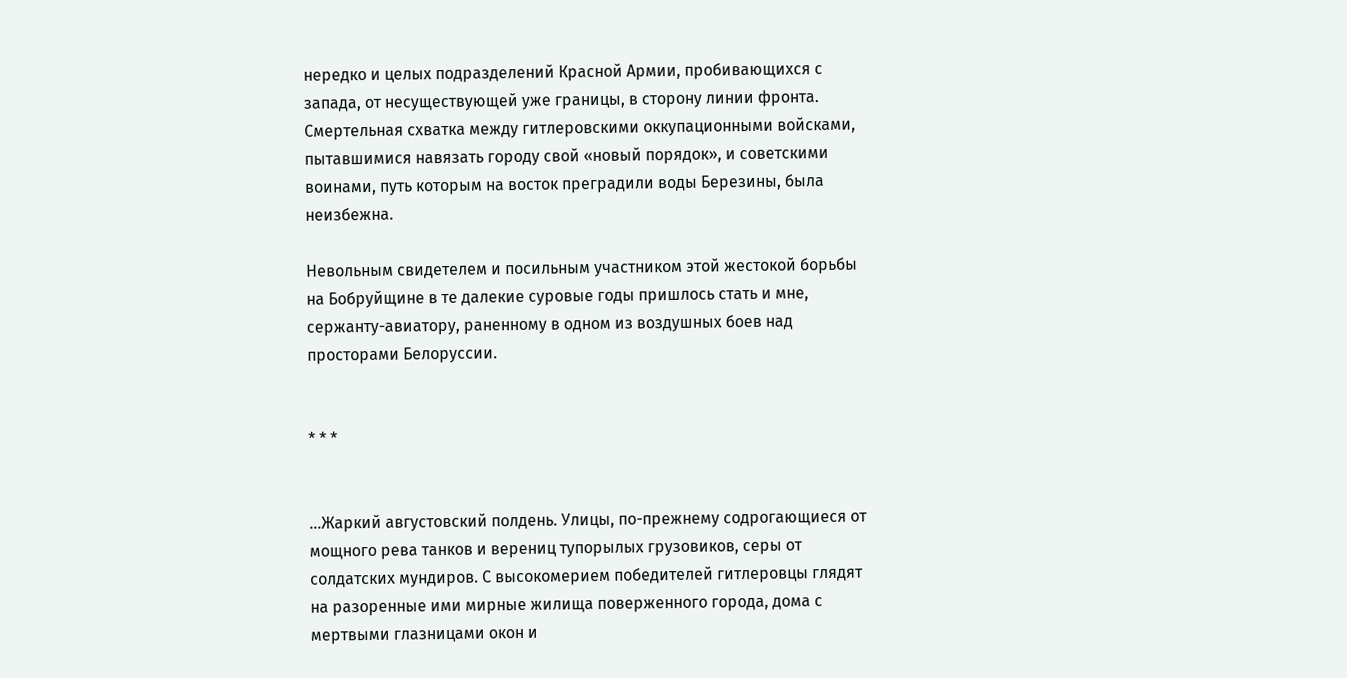нередко и целых подразделений Красной Армии, пробивающихся с запада, от несуществующей уже границы, в сторону линии фронта. Смертельная схватка между гитлеровскими оккупационными войсками, пытавшимися навязать городу свой «новый порядок», и советскими воинами, путь которым на восток преградили воды Березины, была неизбежна.

Невольным свидетелем и посильным участником этой жестокой борьбы на Бобруйщине в те далекие суровые годы пришлось стать и мне, сержанту-авиатору, раненному в одном из воздушных боев над просторами Белоруссии.


* * *


…Жаркий августовский полдень. Улицы, по-прежнему содрогающиеся от мощного рева танков и верениц тупорылых грузовиков, серы от солдатских мундиров. С высокомерием победителей гитлеровцы глядят на разоренные ими мирные жилища поверженного города, дома с мертвыми глазницами окон и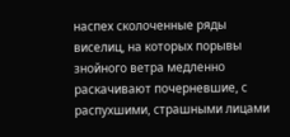наспех сколоченные ряды виселиц, на которых порывы знойного ветра медленно раскачивают почерневшие, с распухшими, страшными лицами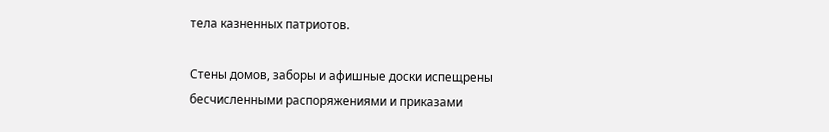тела казненных патриотов.

Стены домов, заборы и афишные доски испещрены бесчисленными распоряжениями и приказами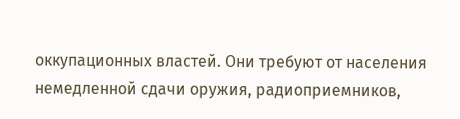оккупационных властей. Они требуют от населения немедленной сдачи оружия, радиоприемников,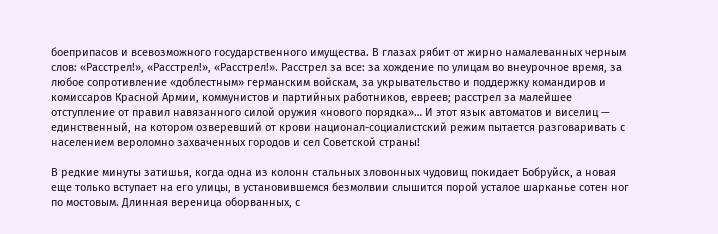боеприпасов и всевозможного государственного имущества. В глазах рябит от жирно намалеванных черным слов: «Расстрел!», «Расстрел!», «Расстрел!». Расстрел за все: за хождение по улицам во внеурочное время, за любое сопротивление «доблестным» германским войскам, за укрывательство и поддержку командиров и комиссаров Красной Армии, коммунистов и партийных работников, евреев; расстрел за малейшее отступление от правил навязанного силой оружия «нового порядка»… И этот язык автоматов и виселиц — единственный, на котором озверевший от крови национал-социалистский режим пытается разговаривать с населением вероломно захваченных городов и сел Советской страны!

В редкие минуты затишья, когда одна из колонн стальных зловонных чудовищ покидает Бобруйск, а новая еще только вступает на его улицы, в установившемся безмолвии слышится порой усталое шарканье сотен ног по мостовым. Длинная вереница оборванных, с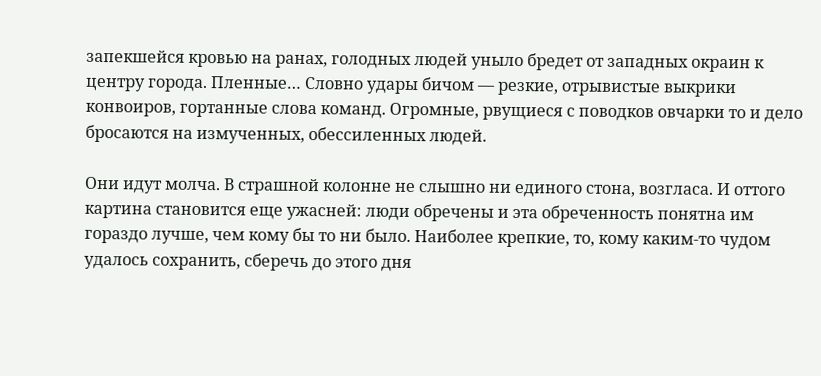запекшейся кровью на ранах, голодных людей уныло бредет от западных окраин к центру города. Пленные… Словно удары бичом — резкие, отрывистые выкрики конвоиров, гортанные слова команд. Огромные, рвущиеся с поводков овчарки то и дело бросаются на измученных, обессиленных людей.

Они идут молча. В страшной колонне не слышно ни единого стона, возгласа. И оттого картина становится еще ужасней: люди обречены и эта обреченность понятна им гораздо лучше, чем кому бы то ни было. Наиболее крепкие, то, кому каким-то чудом удалось сохранить, сберечь до этого дня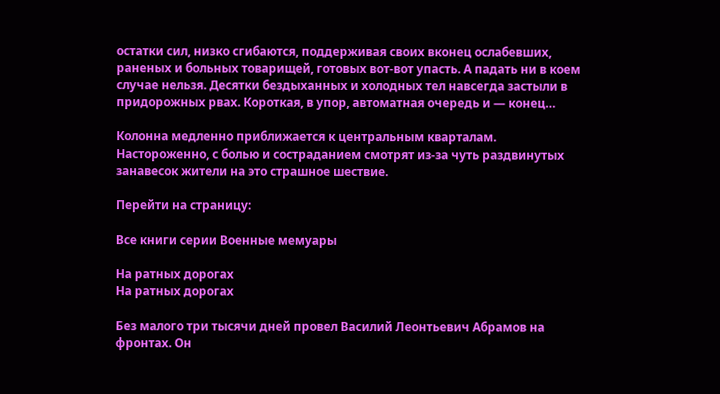остатки сил, низко сгибаются, поддерживая своих вконец ослабевших, раненых и больных товарищей, готовых вот-вот упасть. А падать ни в коем случае нельзя. Десятки бездыханных и холодных тел навсегда застыли в придорожных рвах. Короткая, в упор, автоматная очередь и — конец…

Колонна медленно приближается к центральным кварталам. Настороженно, с болью и состраданием смотрят из-за чуть раздвинутых занавесок жители на это страшное шествие.

Перейти на страницу:

Все книги серии Военные мемуары

На ратных дорогах
На ратных дорогах

Без малого три тысячи дней провел Василий Леонтьевич Абрамов на фронтах. Он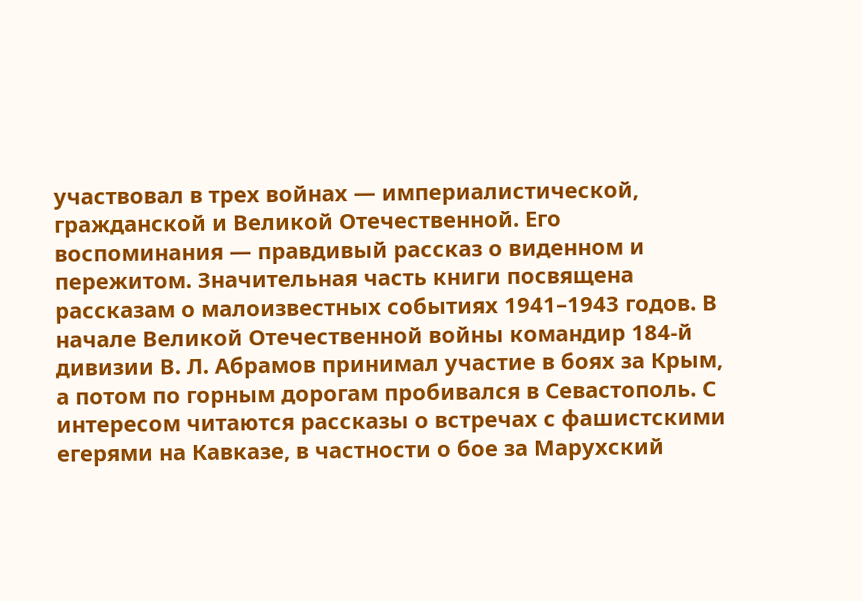участвовал в трех войнах — империалистической, гражданской и Великой Отечественной. Его воспоминания — правдивый рассказ о виденном и пережитом. Значительная часть книги посвящена рассказам о малоизвестных событиях 1941–1943 годов. В начале Великой Отечественной войны командир 184-й дивизии В. Л. Абрамов принимал участие в боях за Крым, а потом по горным дорогам пробивался в Севастополь. С интересом читаются рассказы о встречах с фашистскими егерями на Кавказе, в частности о бое за Марухский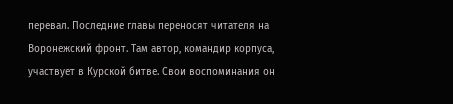перевал. Последние главы переносят читателя на Воронежский фронт. Там автор, командир корпуса, участвует в Курской битве. Свои воспоминания он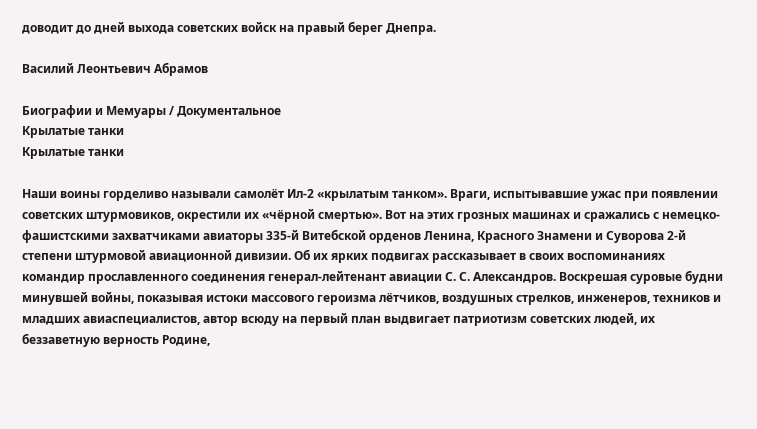доводит до дней выхода советских войск на правый берег Днепра.

Василий Леонтьевич Абрамов

Биографии и Мемуары / Документальное
Крылатые танки
Крылатые танки

Наши воины горделиво называли самолёт Ил-2 «крылатым танком». Враги, испытывавшие ужас при появлении советских штурмовиков, окрестили их «чёрной смертью». Вот на этих грозных машинах и сражались с немецко-фашистскими захватчиками авиаторы 335-й Витебской орденов Ленина, Красного Знамени и Суворова 2-й степени штурмовой авиационной дивизии. Об их ярких подвигах рассказывает в своих воспоминаниях командир прославленного соединения генерал-лейтенант авиации С. С. Александров. Воскрешая суровые будни минувшей войны, показывая истоки массового героизма лётчиков, воздушных стрелков, инженеров, техников и младших авиаспециалистов, автор всюду на первый план выдвигает патриотизм советских людей, их беззаветную верность Родине,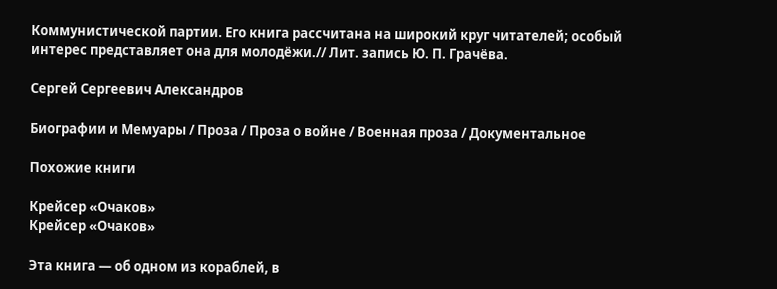Коммунистической партии. Его книга рассчитана на широкий круг читателей; особый интерес представляет она для молодёжи.// Лит. запись Ю. П. Грачёва.

Сергей Сергеевич Александров

Биографии и Мемуары / Проза / Проза о войне / Военная проза / Документальное

Похожие книги

Крейсер «Очаков»
Крейсер «Очаков»

Эта книга — об одном из кораблей, в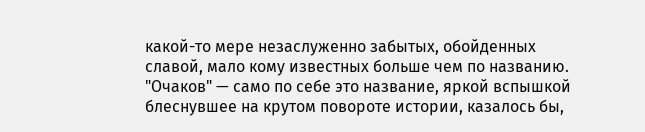какой-то мере незаслуженно забытых, обойденных славой, мало кому известных больше чем по названию. "Очаков" — само по себе это название, яркой вспышкой блеснувшее на крутом повороте истории, казалось бы,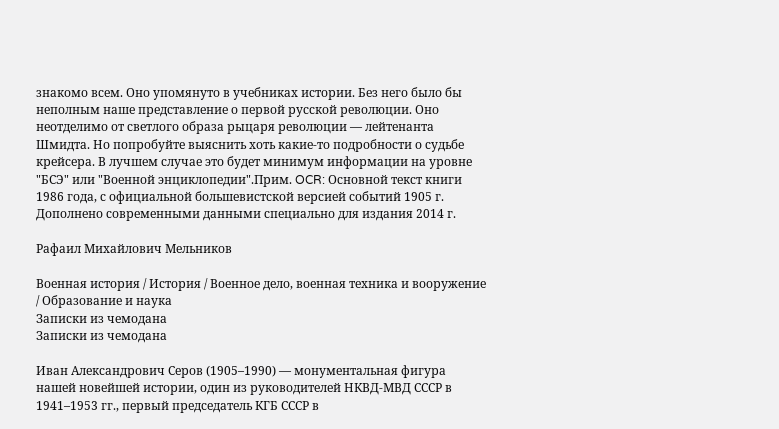знакомо всем. Оно упомянуто в учебниках истории. Без него было бы неполным наше представление о первой русской революции. Оно неотделимо от светлого образа рыцаря революции — лейтенанта Шмидта. Но попробуйте выяснить хоть какие-то подробности о судьбе крейсера. В лучшем случае это будет минимум информации на уровне "БСЭ" или "Военной энциклопедии".Прим. OCR: Основной текст книги 1986 года, с официальной большевистской версией событий 1905 г. Дополнено современными данными специально для издания 2014 г.

Рафаил Михайлович Мельников

Военная история / История / Военное дело, военная техника и вооружение / Образование и наука
Записки из чемодана
Записки из чемодана

Иван Александрович Серов (1905–1990) — монументальная фигура нашей новейшей истории, один из руководителей НКВД-МВД СССР в 1941–1953 гг., первый председатель КГБ СССР в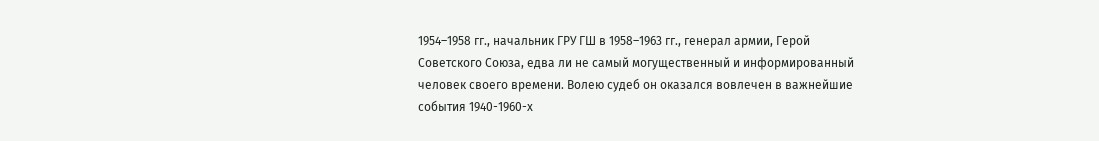1954–1958 гг., начальник ГРУ ГШ в 1958–1963 гг., генерал армии, Герой Советского Союза, едва ли не самый могущественный и информированный человек своего времени. Волею судеб он оказался вовлечен в важнейшие события 1940-1960-х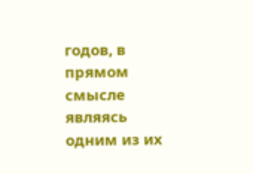годов, в прямом смысле являясь одним из их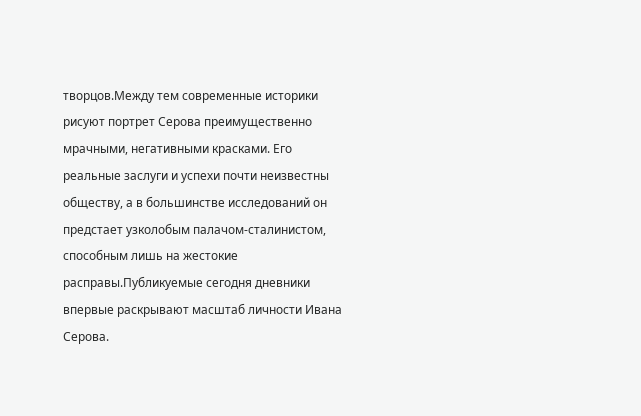творцов.Между тем современные историки рисуют портрет Серова преимущественно мрачными, негативными красками. Его реальные заслуги и успехи почти неизвестны обществу, а в большинстве исследований он предстает узколобым палачом-сталинистом, способным лишь на жестокие расправы.Публикуемые сегодня дневники впервые раскрывают масштаб личности Ивана Серова.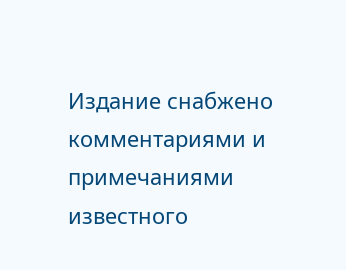Издание снабжено комментариями и примечаниями известного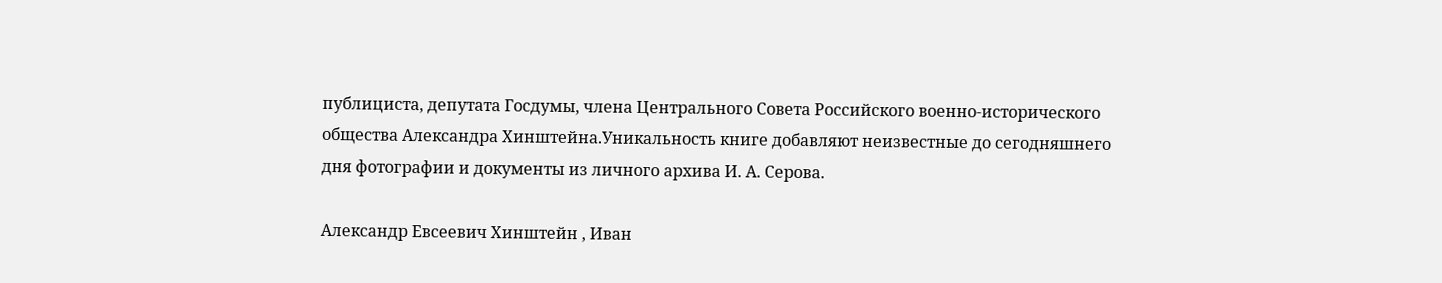публициста, депутата Госдумы, члена Центрального Совета Российского военно-исторического общества Александра Хинштейна.Уникальность книге добавляют неизвестные до сегодняшнего дня фотографии и документы из личного архива И. А. Серова.

Александр Евсеевич Хинштейн , Иван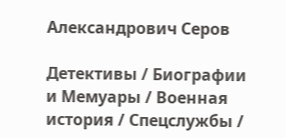Александрович Серов

Детективы / Биографии и Мемуары / Военная история / Спецслужбы /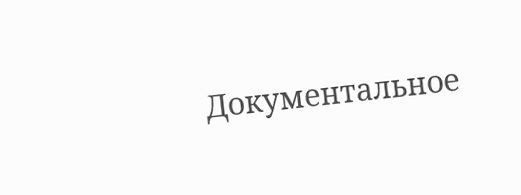Документальное